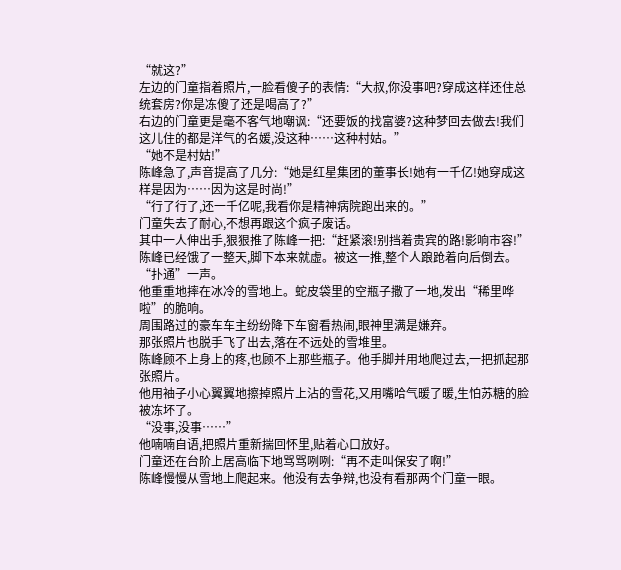“就这?”
左边的门童指着照片,一脸看傻子的表情:“大叔,你没事吧?穿成这样还住总统套房?你是冻傻了还是喝高了?”
右边的门童更是毫不客气地嘲讽:“还要饭的找富婆?这种梦回去做去!我们这儿住的都是洋气的名媛,没这种……这种村姑。”
“她不是村姑!”
陈峰急了,声音提高了几分:“她是红星集团的董事长!她有一千亿!她穿成这样是因为……因为这是时尚!”
“行了行了,还一千亿呢,我看你是精神病院跑出来的。”
门童失去了耐心,不想再跟这个疯子废话。
其中一人伸出手,狠狠推了陈峰一把:“赶紧滚!别挡着贵宾的路!影响市容!”
陈峰已经饿了一整天,脚下本来就虚。被这一推,整个人踉跄着向后倒去。
“扑通”一声。
他重重地摔在冰冷的雪地上。蛇皮袋里的空瓶子撒了一地,发出“稀里哗啦”的脆响。
周围路过的豪车车主纷纷降下车窗看热闹,眼神里满是嫌弃。
那张照片也脱手飞了出去,落在不远处的雪堆里。
陈峰顾不上身上的疼,也顾不上那些瓶子。他手脚并用地爬过去,一把抓起那张照片。
他用袖子小心翼翼地擦掉照片上沾的雪花,又用嘴哈气暖了暖,生怕苏糖的脸被冻坏了。
“没事,没事……”
他喃喃自语,把照片重新揣回怀里,贴着心口放好。
门童还在台阶上居高临下地骂骂咧咧:“再不走叫保安了啊!”
陈峰慢慢从雪地上爬起来。他没有去争辩,也没有看那两个门童一眼。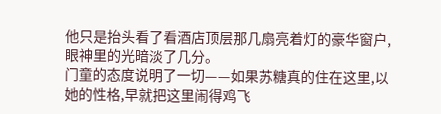他只是抬头看了看酒店顶层那几扇亮着灯的豪华窗户,眼神里的光暗淡了几分。
门童的态度说明了一切——如果苏糖真的住在这里,以她的性格,早就把这里闹得鸡飞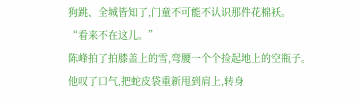狗跳、全城皆知了,门童不可能不认识那件花棉袄。
“看来不在这儿。”
陈峰拍了拍膝盖上的雪,弯腰一个个捡起地上的空瓶子。
他叹了口气,把蛇皮袋重新甩到肩上,转身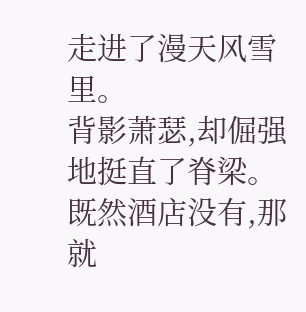走进了漫天风雪里。
背影萧瑟,却倔强地挺直了脊梁。
既然酒店没有,那就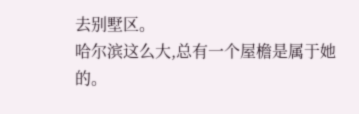去别墅区。
哈尔滨这么大,总有一个屋檐是属于她的。